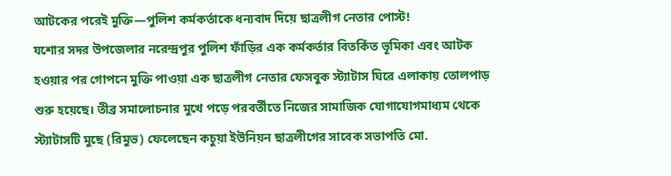আটকের পরেই মুক্তি—পুলিশ কর্মকর্তাকে ধন্যবাদ দিয়ে ছাত্রলীগ নেতার পোস্ট!
যশোর সদর উপজেলার নরেন্দ্রপুর পুলিশ ফাঁড়ির এক কর্মকর্তার বিতর্কিত ভূমিকা এবং আটক হওয়ার পর গোপনে মুক্তি পাওয়া এক ছাত্রলীগ নেতার ফেসবুক স্ট্যাটাস ঘিরে এলাকায় তোলপাড় শুরু হয়েছে। তীব্র সমালোচনার মুখে পড়ে পরবর্তীতে নিজের সামাজিক যোগাযোগমাধ্যম থেকে স্ট্যাটাসটি মুছে (রিমুভ) ফেলেছেন কচুয়া ইউনিয়ন ছাত্রলীগের সাবেক সভাপতি মো.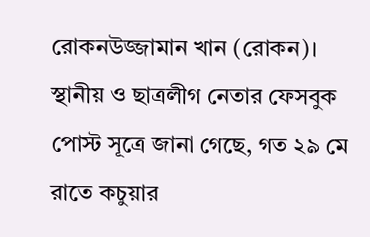রোকনউজ্জামান খান (রোকন)।
স্থানীয় ও ছাত্রলীগ নেতার ফেসবুক পোস্ট সূত্রে জানা গেছে, গত ২৯ মে রাতে কচুয়ার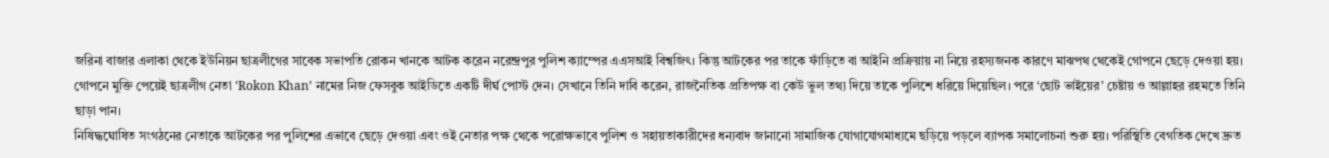জরিনা বাজার এলাকা থেকে ইউনিয়ন ছাত্রলীগের সাবেক সভাপতি রোকন খানকে আটক করেন নরেন্দ্রপুর পুলিশ ক্যাম্পের এএসআই বিশ্বজিৎ। কিন্তু আটকের পর তাকে ফাঁড়িতে বা আইনি প্রক্রিয়ায় না নিয়ে রহস্যজনক কারণে মাঝপথ থেকেই গোপনে ছেড়ে দেওয়া হয়।
গোপনে মুক্তি পেয়েই ছাত্রলীগ নেতা ‘Rokon Khan’ নামের নিজ ফেসবুক আইডিতে একটি দীর্ঘ পোস্ট দেন। সেখানে তিনি দাবি করেন, রাজনৈতিক প্রতিপক্ষ বা কেউ ভুল তথ্য দিয়ে তাকে পুলিশে ধরিয়ে দিয়েছিল। পরে ‘ছোট ভাইয়ের’ চেষ্টায় ও আল্লাহর রহমতে তিনি ছাড়া পান।
নিষিদ্ধঘোষিত সংগঠনের নেতাকে আটকের পর পুলিশের এভাবে ছেড়ে দেওয়া এবং ওই নেতার পক্ষ থেকে পরোক্ষভাবে পুলিশ ও সহায়তাকারীদের ধন্যবাদ জানানো সামাজিক যোগাযোগমাধ্যমে ছড়িয়ে পড়লে ব্যাপক সমালোচনা শুরু হয়। পরিস্থিতি বেগতিক দেখে দ্রুত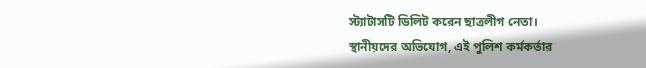স্ট্যাটাসটি ডিলিট করেন ছাত্রলীগ নেতা।
স্থানীয়দের অভিযোগ, এই পুলিশ কর্মকর্তার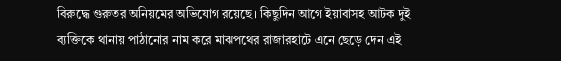বিরুদ্ধে গুরুতর অনিয়মের অভিযোগ রয়েছে। কিছুদিন আগে ইয়াবাসহ আটক দুই ব্যক্তিকে থানায় পাঠানোর নাম করে মাঝপথের রাজারহাটে এনে ছেড়ে দেন এই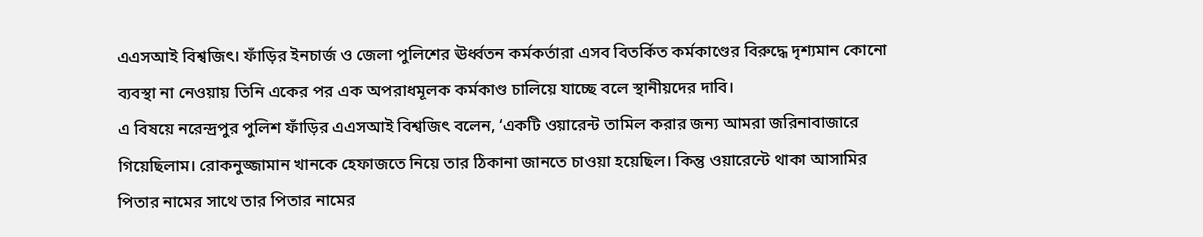এএসআই বিশ্বজিৎ। ফাঁড়ির ইনচার্জ ও জেলা পুলিশের ঊর্ধ্বতন কর্মকর্তারা এসব বিতর্কিত কর্মকাণ্ডের বিরুদ্ধে দৃশ্যমান কোনো ব্যবস্থা না নেওয়ায় তিনি একের পর এক অপরাধমূলক কর্মকাণ্ড চালিয়ে যাচ্ছে বলে স্থানীয়দের দাবি।
এ বিষয়ে নরেন্দ্রপুর পুলিশ ফাঁড়ির এএসআই বিশ্বজিৎ বলেন, ‘একটি ওয়ারেন্ট তামিল করার জন্য আমরা জরিনাবাজারে গিয়েছিলাম। রোকনুজ্জামান খানকে হেফাজতে নিয়ে তার ঠিকানা জানতে চাওয়া হয়েছিল। কিন্তু ওয়ারেন্টে থাকা আসামির পিতার নামের সাথে তার পিতার নামের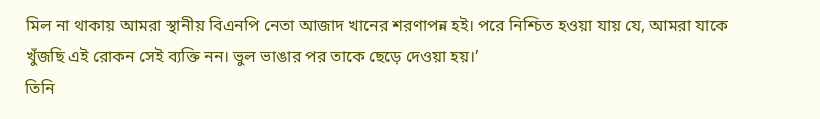মিল না থাকায় আমরা স্থানীয় বিএনপি নেতা আজাদ খানের শরণাপন্ন হই। পরে নিশ্চিত হওয়া যায় যে, আমরা যাকে খুঁজছি এই রোকন সেই ব্যক্তি নন। ভুল ভাঙার পর তাকে ছেড়ে দেওয়া হয়।’
তিনি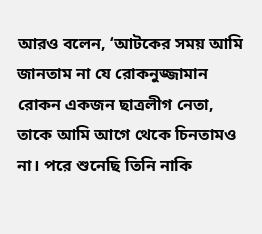আরও বলেন, ‘আটকের সময় আমি জানতাম না যে রোকনুজ্জামান রোকন একজন ছাত্রলীগ নেতা, তাকে আমি আগে থেকে চিনতামও না। পরে শুনেছি তিনি নাকি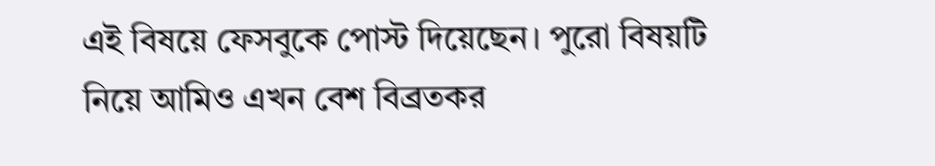এই বিষয়ে ফেসবুকে পোস্ট দিয়েছেন। পুরো বিষয়টি নিয়ে আমিও এখন বেশ বিব্রতকর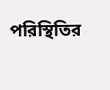পরিস্থিতির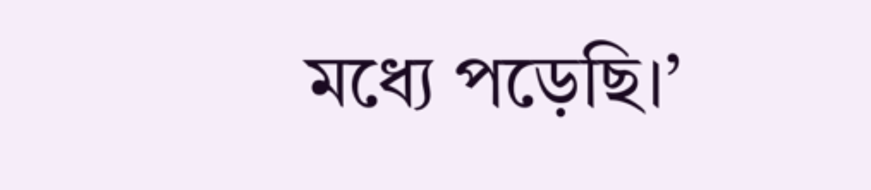মধ্যে পড়েছি।’